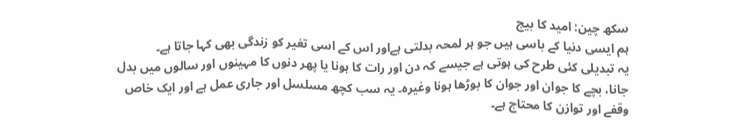سکھ چین: امید کا بیج
ہم ایسی دنیا کے باسی ہیں جو ہر لمحہ بدلتی ہےاور اس کے اسی تغیر کو زندگی بھی کہا جاتا ہے۔
یہ تبدیلی کئی طرح کی ہوتی ہے جیسے کہ دن اور رات کا ہونا یا پھر دنوں کا مہینوں اور سالوں میں بدل جانا، بچے کا جوان اور جوان کا بوڑھا ہونا وغیرہ۔ یہ سب کچھ مسلسل اور جاری عمل ہے اور ایک خاص وقفے اور توازن کا محتاج ہے۔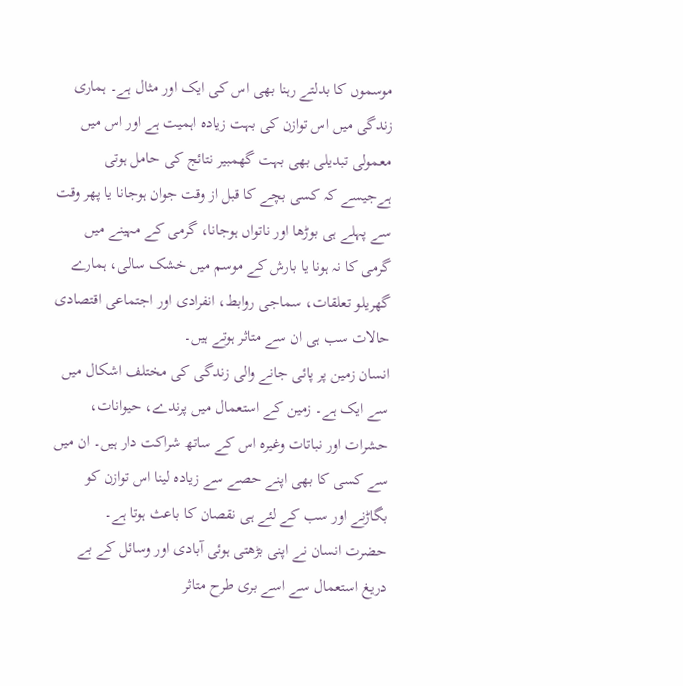موسموں کا بدلتے رہنا بھی اس کی ایک اور مثال ہے۔ ہماری زندگی میں اس توازن کی بہت زیادہ اہمیت ہے اور اس میں معمولی تبدیلی بھی بہت گھمبیر نتائج کی حامل ہوتی ہےجیسے کہ کسی بچے کا قبل از وقت جوان ہوجانا یا پھر وقت سے پہلے ہی بوڑھا اور ناتواں ہوجانا، گرمی کے مہینے میں گرمی کا نہ ہونا یا بارش کے موسم میں خشک سالی، ہمارے گھریلو تعلقات، سماجی روابط، انفرادی اور اجتماعی اقتصادی حالات سب ہی ان سے متاثر ہوتے ہیں۔
انسان زمین پر پائی جانے والی زندگی کی مختلف اشکال میں سے ایک ہے۔ زمین کے استعمال میں پرندے، حیوانات، حشرات اور نباتات وغیرہ اس کے ساتھ شراکت دار ہیں۔ ان میں سے کسی کا بھی اپنے حصے سے زیادہ لینا اس توازن کو بگاڑنے اور سب کے لئے ہی نقصان کا باعث ہوتا ہے۔
حضرت انسان نے اپنی بڑھتی ہوئی آبادی اور وسائل کے بے دریغ استعمال سے اسے بری طرح متاثر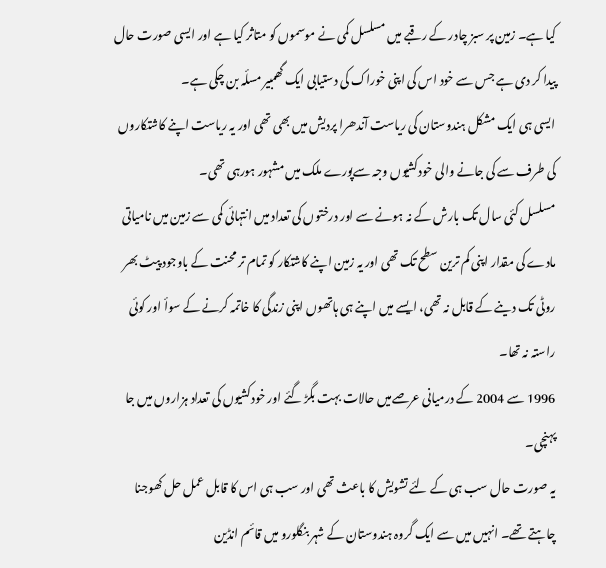کیا ہے۔ زمین پر سبز چادر کے رقبے میں مسلسل کمی نے موسموں کو متاثر کیا ہے اور ایسی صورت حال پیدا کر دی ہے جس سے خود اس کی اپنی خوراک کی دستیابی ایک گھمبیر مسلٔہ بن چکی ہے۔
ایسی ہی ایک مشکل ہندوستان کی ریاست آندھرا پردیش میں بھی تھی اور یہ ریاست اپنے کاشتکاروں کی طرف سے کی جانے والی خودکشیوں وجہ سےپورے ملک میں مشہور ہورہی تھی۔
مسلسل کئی سال تک بارش کے نہ ہونے سے اور درختوں کی تعداد میں انتہائی کمی سے زمین میں نامیاتی مادے کی مقدار اپنی کم ترین سطح تک تھی اور یہ زمین اپنے کاشتکار کو تمام تر محنت کے باوجود پیٹ بھر روٹی تک دینے کے قابل نہ تھی، ایسے میں اپنے ہی ہاتھوں اپنی زندگی کا خاتمہ کرنے کے سوأ اور کوئی راستہ نہ تھا۔
1996 سے 2004 کے درمیانی عرصےمیں حالات بہت بگڑ گئے اور خودکشیوں کی تعداد ہزاروں میں جا پہنچی۔
یہ صورت حال سب ہی کے لئے تشویش کا باعث تھی اور سب ہی اس کا قابل عمل حل کھوجنا چاہتے تھے۔ انہیں میں سے ایک گروہ ہندوستان کے شہر بنگلورو میں قائم انڈین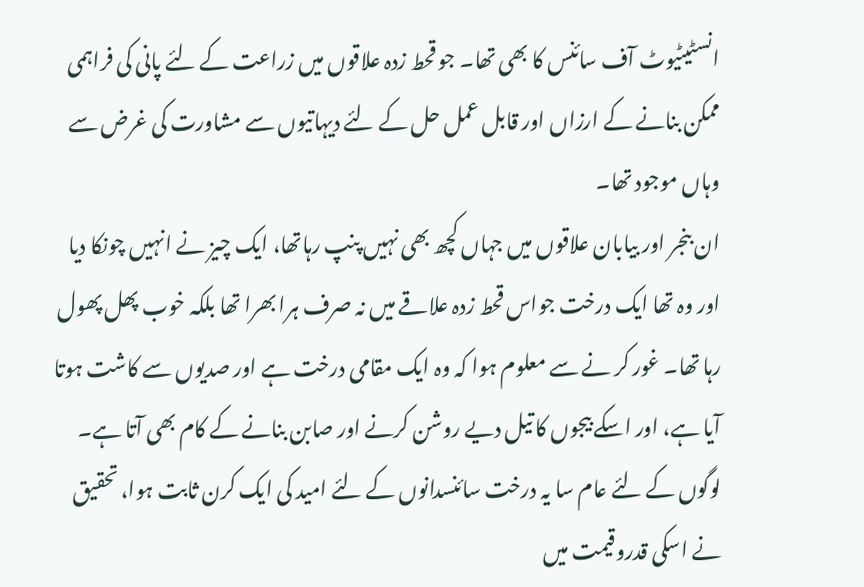انسٹیٹیوٹ آف سائنس کا بھی تھا۔ جو قحط زدہ علاقوں میں زراعت کے لئے پانی کی فراہمی ممکن بنانے کے ارزاں اور قابل عمل حل کے لئے دیہاتیوں سے مشاورت کی غرض سے وہاں موجود تھا۔
ان بنجر اور بیابان علاقوں میں جہاں کچھ بھی نہیں پنپ رہاتھا، ایک چیز نے انہیں چونکا دیا اور وہ تھا ایک درخت جواس قحط زدہ علاقے میں نہ صرف ہرا بھرا تھا بلکہ خوب پھل پھول رہا تھا۔ غور کر نے سے معلوم ہوا کہ وہ ایک مقامی درخت ہے اور صدیوں سے کاشت ہوتا آیا ہے، اور اسکے بیجوں کا تیل دیے روشن کرنے اور صابن بنانے کے کام بھی آتا ہے۔
لوگوں کے لئے عام سا یہ درخت سائنسدانوں کے لئے امید کی ایک کرن ثابت ہوا، تحقیق نے اسکی قدروقیمت میں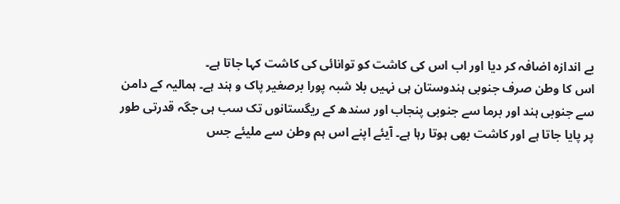بے اندازہ اضافہ کر دیا اور اب اس کی کاشت کو توانائی کی کاشت کہا جاتا ہے۔
اس کا وطن صرف جنوبی ہندوستان ہی نہیں بلا شبہ پورا برصغیر پاک و ہند ہے۔ ہمالیہ کے دامن سے جنوبی ہند اور برما سے جنوبی پنجاب اور سندھ کے ریگستانوں تک سب ہی جگہ قدرتی طور پر پایا جاتا ہے اور کاشت بھی ہوتا رہا ہے۔ آیئے اپنے اس ہم وطن سے ملیئے جس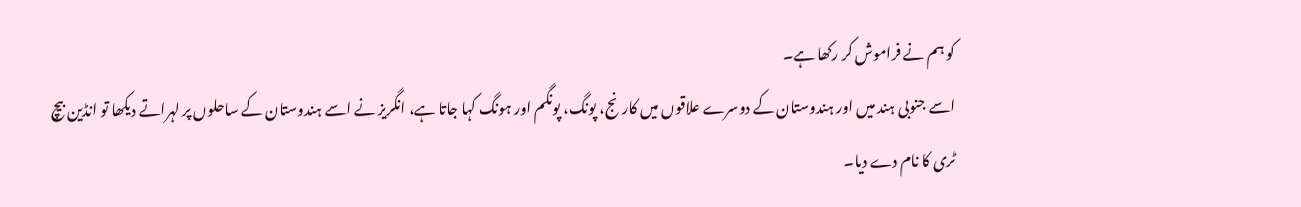کو ہم نے فراموش کر رکھا ہے۔
اسے جنوبی ہند میں اور ہندوستان کے دوسرے علاقوں میں کارنج، پونگ، پونگم اور ہونگ کہا جاتا ہے، انگریز نے اسے ہندوستان کے ساحلوں پر لہراتے دیکھا تو انڈین بیچ ٹری کا نام دے دیا۔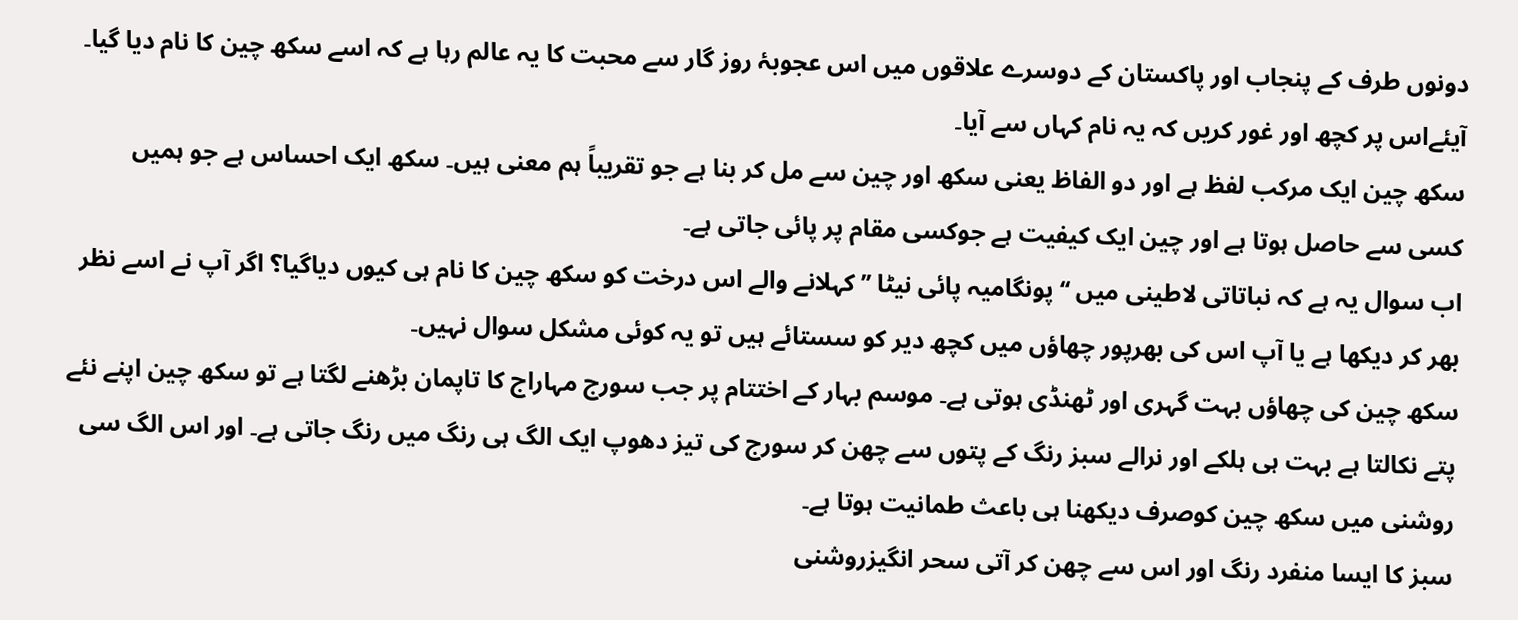دونوں طرف کے پنجاب اور پاکستان کے دوسرے علاقوں میں اس عجوبۂ روز گار سے محبت کا یہ عالم رہا ہے کہ اسے سکھ چین کا نام دیا گیا۔ آیئےاس پر کچھ اور غور کریں کہ یہ نام کہاں سے آیا۔
سکھ چین ایک مرکب لفظ ہے اور دو الفاظ یعنی سکھ اور چین سے مل کر بنا ہے جو تقریباً ہم معنی ہیں۔ سکھ ایک احساس ہے جو ہمیں کسی سے حاصل ہوتا ہے اور چین ایک کیفیت ہے جوکسی مقام پر پائی جاتی ہے۔
اب سوال یہ ہے کہ نباتاتی لاطینی میں ‘‘پونگامیہ پائی نیٹا ’’ کہلانے والے اس درخت کو سکھ چین کا نام ہی کیوں دیاگیا؟ اگر آپ نے اسے نظر بھر کر دیکھا ہے یا آپ اس کی بھرپور چھاؤں میں کچھ دیر کو سستائے ہیں تو یہ کوئی مشکل سوال نہیں۔
سکھ چین کی چھاؤں بہت گہری اور ٹھنڈی ہوتی ہے۔ موسم بہار کے اختتام پر جب سورج مہاراج کا تاپمان بڑھنے لگتا ہے تو سکھ چین اپنے نئے پتے نکالتا ہے بہت ہی ہلکے اور نرالے سبز رنگ کے پتوں سے چھن کر سورج کی تیز دھوپ ایک الگ ہی رنگ میں رنگ جاتی ہے۔ اور اس الگ سی روشنی میں سکھ چین کوصرف دیکھنا ہی باعث طمانیت ہوتا ہے۔
سبز کا ایسا منفرد رنگ اور اس سے چھن کر آتی سحر انگیزروشنی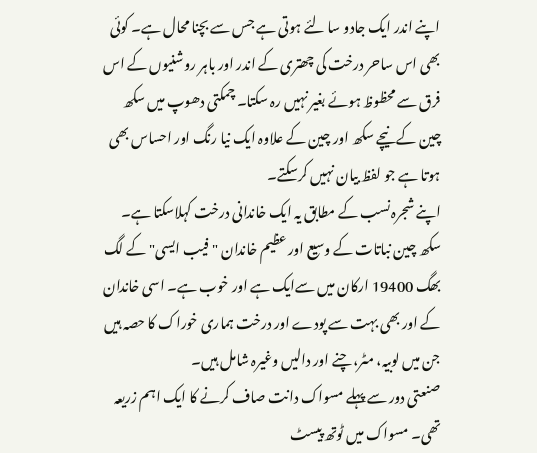اپنے اندر ایک جادو سا لئے ہوتی ہے جس سے بچنا محال ہے۔ کوئی بھی اس ساحر درخت کی چھتری کے اندر اور باہر روشنیوں کے اس فرق سے محظوظ ہوئے بغیر نہیں رہ سکتا۔ چمکتی دھوپ میں سکھ چین کے نیچے سکھ اور چین کے علاوہ ایک نیا رنگ اور احساس بھی ہوتا ہے جو لفظ بیان نہیں کرسکتے۔
اپنے شجرہ نسب کے مطابق یہ ایک خاندانی درخت کہلاسکتا ہے۔ سکھ چین نباتات کے وسیع اور عظیم خاندان "فیب ایسی" کے لگ بھگ 19400 ارکان میں سےایک ہے اور خوب ہے۔ اسی خاندان کے اور بھی بہت سے پودے اور درخت ہماری خوراک کا حصہ ہیں جن میں لوبیہ، مٹر، چنے اور دالیں وغیرہ شامل ہیں۔
صنعتی دور سے پہلے مسواک دانت صاف کرنے کا ایک اہم زریعہ تھی۔ مسواک میں ٹوتھ پیسٹ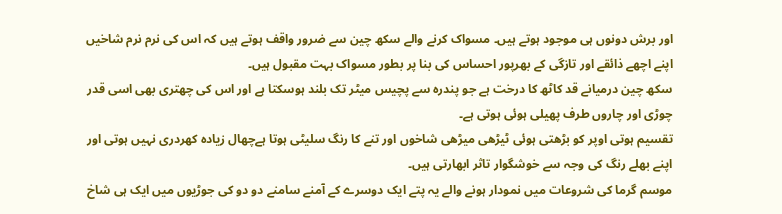اور برش دونوں ہی موجود ہوتے ہیں۔ مسواک کرنے والے سکھ چین سے ضرور واقف ہوتے ہیں کہ اس کی نرم نرم شاخیں اپنے اچھے ذائقے اور تازگی کے بھرپور احساس کی بنا پر بطور مسواک بہت مقبول ہیں۔
سکھ چین درمیانے قد کاٹھ کا درخت ہے جو پندرہ سے پچیس میٹر تک بلند ہوسکتا ہے اور اس کی چھتری بھی اسی قدر چوڑی اور چاروں طرف پھیلی ہوئی ہوتی ہے۔
تقسیم ہوتی اوپر کو بڑھتی ہوئی ٹیڑھی میڑھی شاخوں اور تنے کا رنگ سلیٹی ہوتا ہےچھال زیادہ کھردری نہیں ہوتی اور اپنے بھلے رنگ کی وجہ سے خوشگوار تاثر ابھارتی ہیں۔
موسم گرما کی شروعات میں نمودار ہونے والے یہ پتے ایک دوسرے کے آمنے سامنے دو دو کی جوڑیوں میں ایک ہی شاخ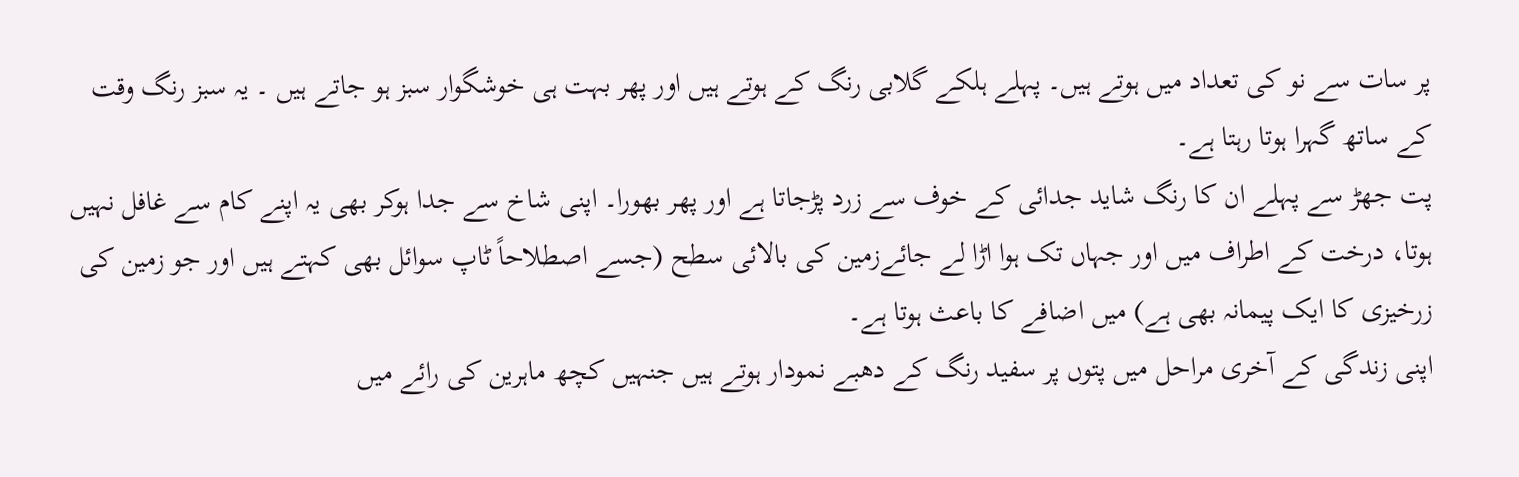پر سات سے نو کی تعداد میں ہوتے ہیں۔ پہلے ہلکے گلابی رنگ کے ہوتے ہیں اور پھر بہت ہی خوشگوار سبز ہو جاتے ہیں ۔ یہ سبز رنگ وقت کے ساتھ گہرا ہوتا رہتا ہے۔
پت جھڑ سے پہلے ان کا رنگ شاید جدائی کے خوف سے زرد پڑجاتا ہے اور پھر بھورا۔ اپنی شاخ سے جدا ہوکر بھی یہ اپنے کام سے غافل نہیں ہوتا، درخت کے اطراف میں اور جہاں تک ہوا اڑا لے جائےزمین کی بالائی سطح (جسے اصطلاحاً ٹاپ سوائل بھی کہتے ہیں اور جو زمین کی زرخیزی کا ایک پیمانہ بھی ہے) میں اضافے کا باعث ہوتا ہے۔
اپنی زندگی کے آخری مراحل میں پتوں پر سفید رنگ کے دھبے نمودار ہوتے ہیں جنہیں کچھ ماہرین کی رائے میں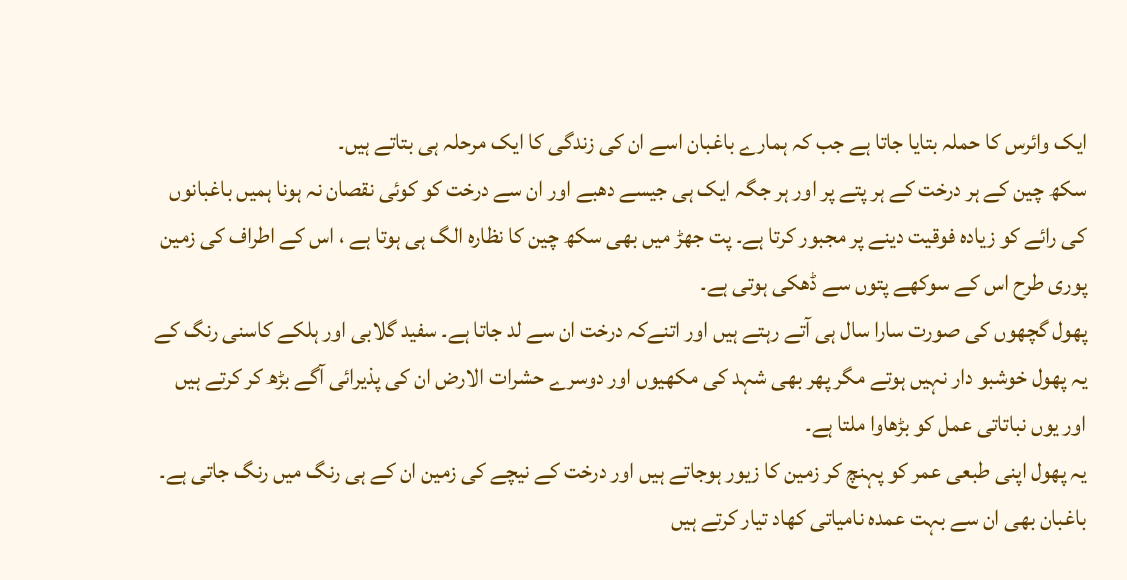ایک وائرس کا حملہ بتایا جاتا ہے جب کہ ہمارے باغبان اسے ان کی زندگی کا ایک مرحلہ ہی بتاتے ہیں۔
سکھ چین کے ہر درخت کے ہر پتے پر اور ہر جگہ ایک ہی جیسے دھبے اور ان سے درخت کو کوئی نقصان نہ ہونا ہمیں باغبانوں کی رائے کو زیادہ فوقیت دینے پر مجبور کرتا ہے۔ پت جھڑ میں بھی سکھ چین کا نظارہ الگ ہی ہوتا ہے ، اس کے اطراف کی زمین پوری طرح اس کے سوکھے پتوں سے ڈھکی ہوتی ہے۔
پھول گچھوں کی صورت سارا سال ہی آتے رہتے ہیں اور اتنےکہ درخت ان سے لد جاتا ہے۔ سفید گلابی اور ہلکے کاسنی رنگ کے یہ پھول خوشبو دار نہیں ہوتے مگر پھر بھی شہد کی مکھیوں اور دوسرے حشرات الارض ان کی پذیرائی آگے بڑھ کر کرتے ہیں اور یوں نباتاتی عمل کو بڑھاوا ملتا ہے۔
یہ پھول اپنی طبعی عمر کو پہنچ کر زمین کا زیور ہوجاتے ہیں اور درخت کے نیچے کی زمین ان کے ہی رنگ میں رنگ جاتی ہے۔ باغبان بھی ان سے بہت عمدہ نامیاتی کھاد تیار کرتے ہیں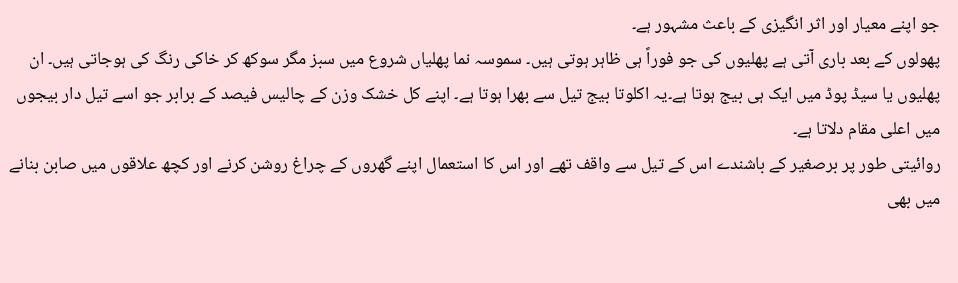جو اپنے معیار اور اثر انگیزی کے باعث مشہور ہے۔
پھولوں کے بعد باری آتی ہے پھلیوں کی جو فوراً ہی ظاہر ہوتی ہیں۔ سموسہ نما پھلیاں شروع میں سبز مگر سوکھ کر خاکی رنگ کی ہوجاتی ہیں۔ ان پھلیوں یا سیڈ پوڈ میں ایک ہی بیج ہوتا ہے۔یہ اکلوتا بیج تیل سے بھرا ہوتا ہے۔ اپنے کل خشک وزن کے چالیس فیصد کے برابر جو اسے تیل دار بیجوں میں اعلی مقام دلاتا ہے۔
روائیتی طور پر برصغیر کے باشندے اس کے تیل سے واقف تھے اور اس کا استعمال اپنے گھروں کے چراغ روشن کرنے اور کچھ علاقوں میں صابن بنانے میں بھی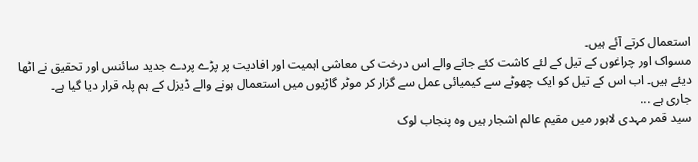استعمال کرتے آئے ہیں۔
مسواک اور چراغوں کے تیل کے لئے کاشت کئے جانے والے اس درخت کی معاشی اہمیت اور افادیت پر پڑے پردے جدید سائنس اور تحقیق نے اٹھا دیئے ہیں۔ اب اس کے تیل کو ایک چھوٹے سے کیمیائی عمل سے گزار کر موٹر گاڑیوں میں استعمال ہونے والے ڈیزل کے ہم پلہ قرار دیا گیا ہے۔
جاری ہے ...
سید قمر مہدی لاہور میں مقیم عالم اشجار ہیں وہ پنجاب لوک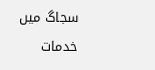سجاگ میں خدمات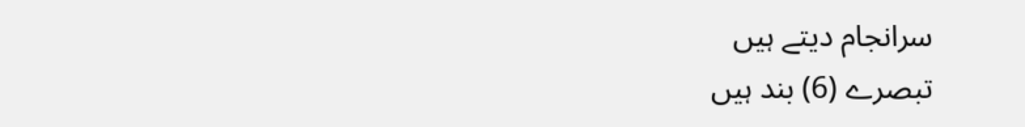سرانجام دیتے ہیں
تبصرے (6) بند ہیں